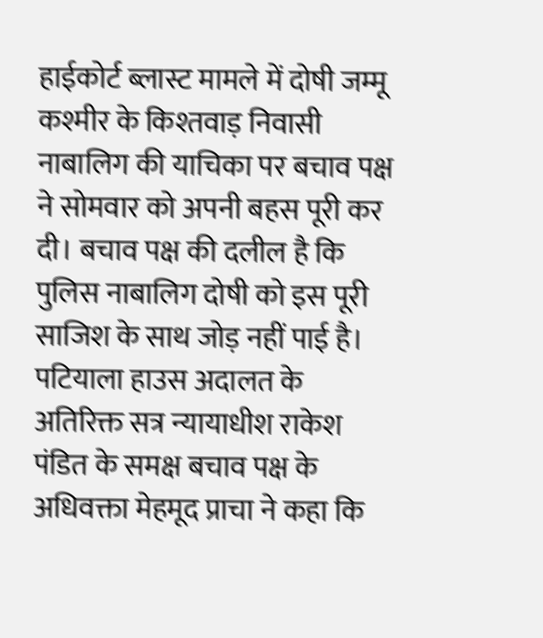हाईकोर्ट ब्लास्ट मामले में दोषी जम्मू कश्मीर के किश्तवाड़ निवासी नाबालिग की याचिका पर बचाव पक्ष ने सोमवार को अपनी बहस पूरी कर दी। बचाव पक्ष की दलील है कि पुलिस नाबालिग दोषी को इस पूरी साजिश के साथ जोड़ नहीं पाई है।
पटियाला हाउस अदालत के अतिरिक्त सत्र न्यायाधीश राकेश पंडित के समक्ष बचाव पक्ष के अधिवक्ता मेहमूद प्राचा ने कहा कि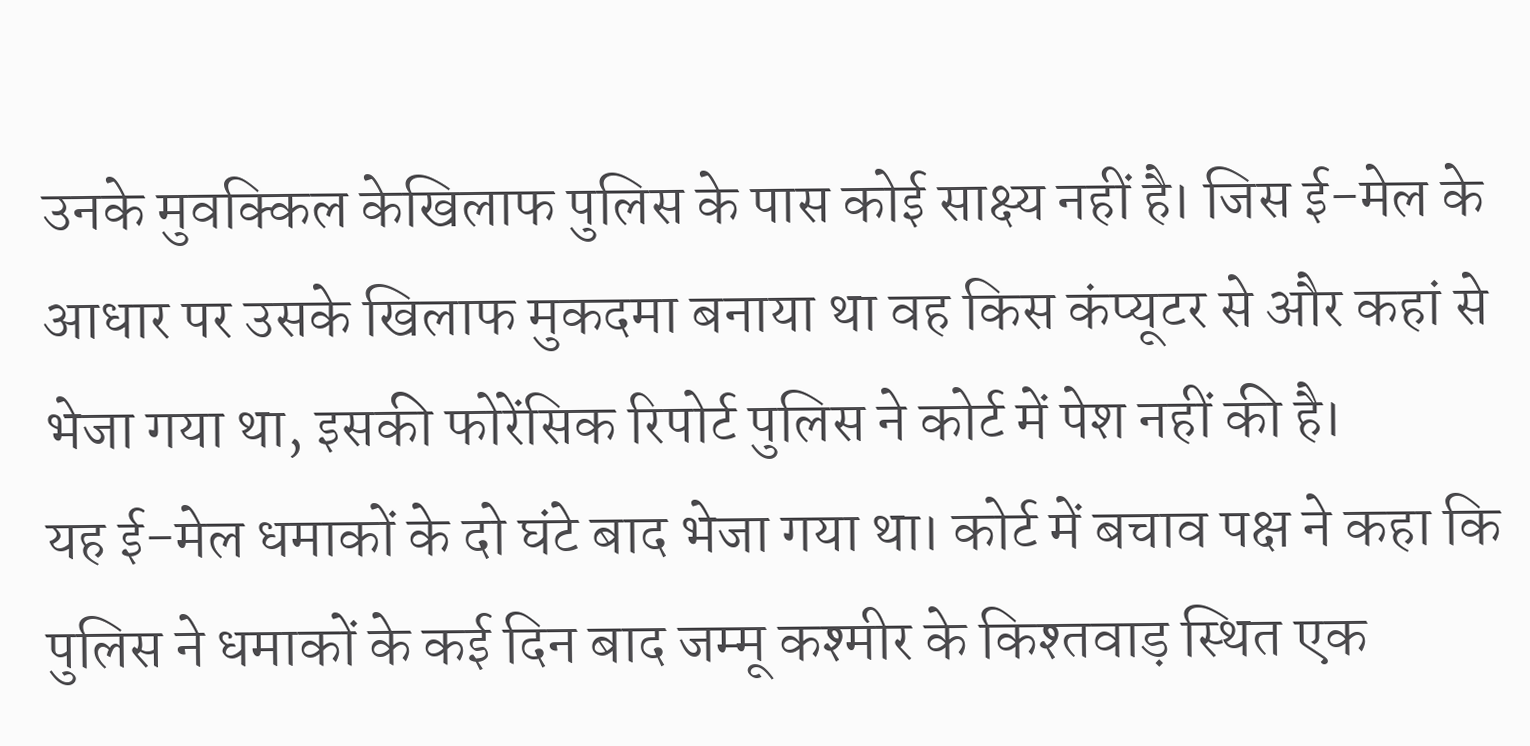उनके मुवक्किल केखिलाफ पुलिस के पास कोई साक्ष्य नहीं है। जिस ई-मेल के आधार पर उसके खिलाफ मुकदमा बनाया था वह किस कंप्यूटर से और कहां से भेजा गया था, इसकी फोरेंसिक रिपोर्ट पुलिस ने कोर्ट में पेश नहीं की है।
यह ई-मेल धमाकों के दो घंटे बाद भेजा गया था। कोर्ट में बचाव पक्ष ने कहा कि पुलिस ने धमाकों के कई दिन बाद जम्मू कश्मीर के किश्तवाड़ स्थित एक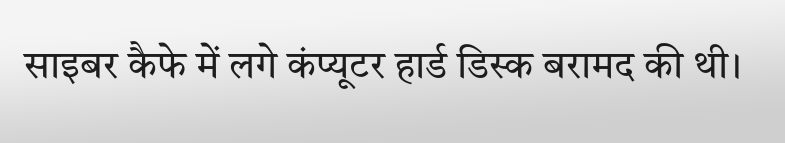साइबर कैफे में लगे कंप्यूटर हार्ड डिस्क बरामद की थी।